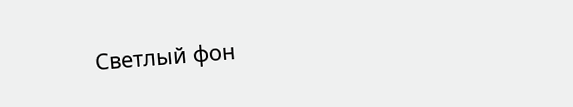Светлый фон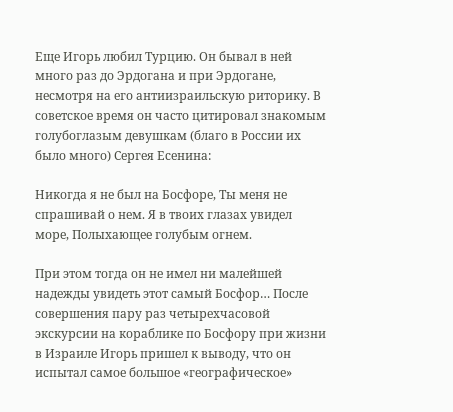Еще Игорь любил Турцию. Он бывал в ней много раз до Эрдогана и при Эрдогане, несмотря на его антиизраильскую риторику. В советское время он часто цитировал знакомым голубоглазым девушкам (благо в России их было много) Сергея Есенина:

Никогда я не был на Босфоре, Ты меня не спрашивай о нем. Я в твоих глазах увидел море, Полыхающее голубым огнем.

При этом тогда он не имел ни малейшей надежды увидеть этот самый Босфор… После совершения пару раз четырехчасовой экскурсии на кораблике по Босфору при жизни в Израиле Игорь пришел к выводу, что он испытал самое большое «географическое»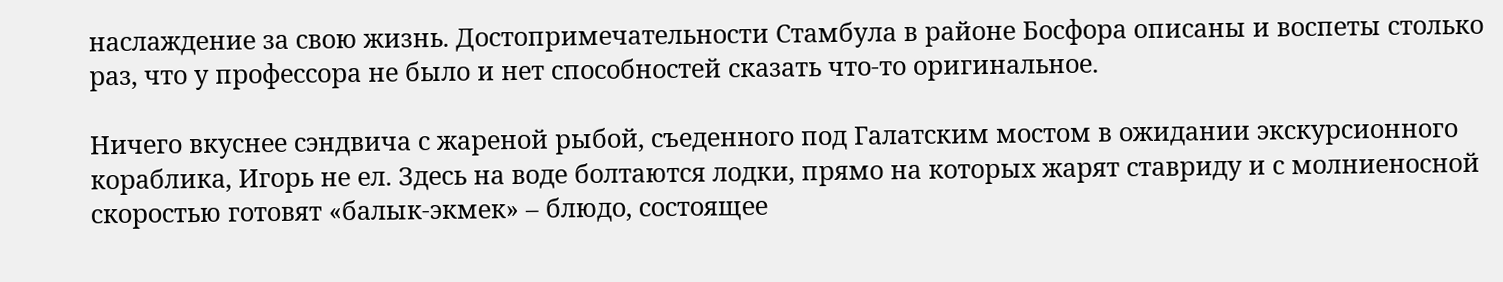наслаждение за свою жизнь. Достопримечательности Стамбула в районе Босфора описаны и воспеты столько раз, что у профессора не было и нет способностей сказать что-то оригинальное.

Ничего вкуснее сэндвича с жареной рыбой, съеденного под Галатским мостом в ожидании экскурсионного кораблика, Игорь не ел. Здесь на воде болтаются лодки, прямо на которых жарят ставриду и с молниеносной скоростью готовят «балык-экмек» – блюдо, состоящее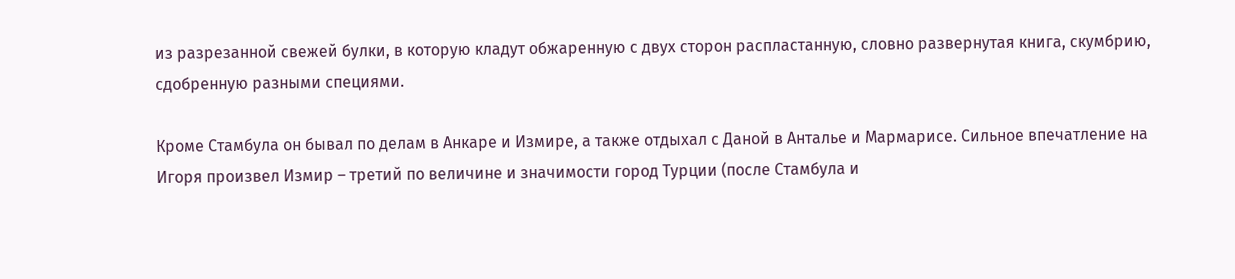из разрезанной свежей булки, в которую кладут обжаренную с двух сторон распластанную, словно развернутая книга, скумбрию, сдобренную разными специями.

Кроме Стамбула он бывал по делам в Анкаре и Измире, а также отдыхал с Даной в Анталье и Мармарисе. Сильное впечатление на Игоря произвел Измир – третий по величине и значимости город Турции (после Стамбула и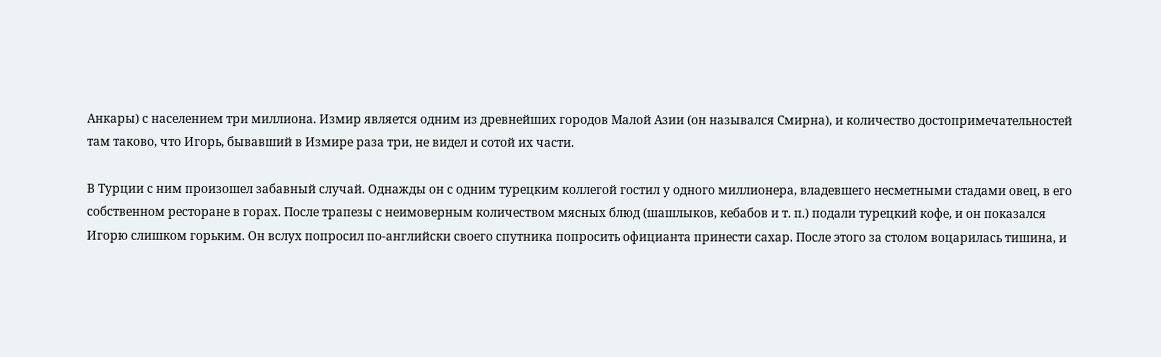Анкары) с населением три миллиона. Измир является одним из древнейших городов Малой Азии (он назывался Смирна), и количество достопримечательностей там таково, что Игорь, бывавший в Измире раза три, не видел и сотой их части.

В Турции с ним произошел забавный случай. Однажды он с одним турецким коллегой гостил у одного миллионера, владевшего несметными стадами овец, в его собственном ресторане в горах. После трапезы с неимоверным количеством мясных блюд (шашлыков, кебабов и т. п.) подали турецкий кофе, и он показался Игорю слишком горьким. Он вслух попросил по-английски своего спутника попросить официанта принести сахар. После этого за столом воцарилась тишина, и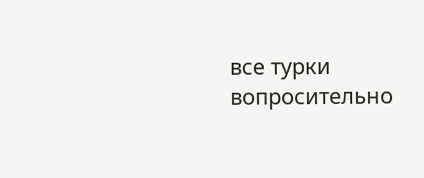все турки вопросительно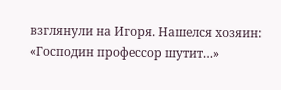взглянули на Игоря. Нашелся хозяин: «Господин профессор шутит…»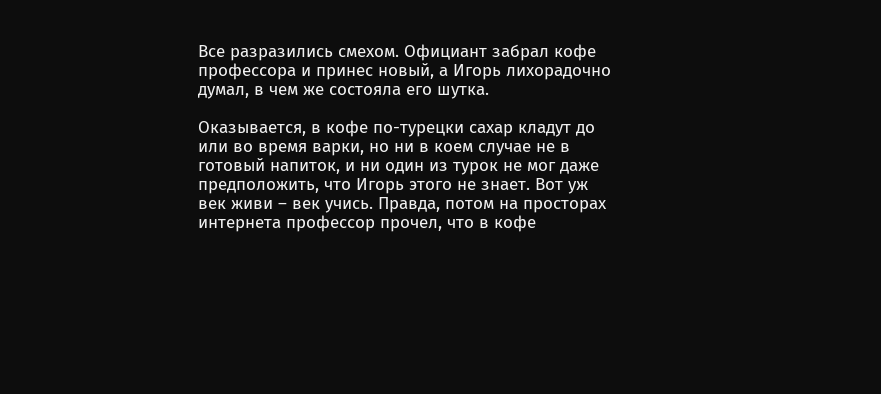Все разразились смехом. Официант забрал кофе профессора и принес новый, а Игорь лихорадочно думал, в чем же состояла его шутка.

Оказывается, в кофе по-турецки сахар кладут до или во время варки, но ни в коем случае не в готовый напиток, и ни один из турок не мог даже предположить, что Игорь этого не знает. Вот уж век живи – век учись. Правда, потом на просторах интернета профессор прочел, что в кофе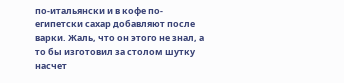по-итальянски и в кофе по-египетски сахар добавляют после варки. Жаль, что он этого не знал, а то бы изготовил за столом шутку насчет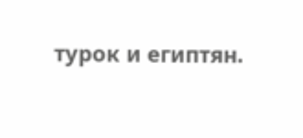турок и египтян.